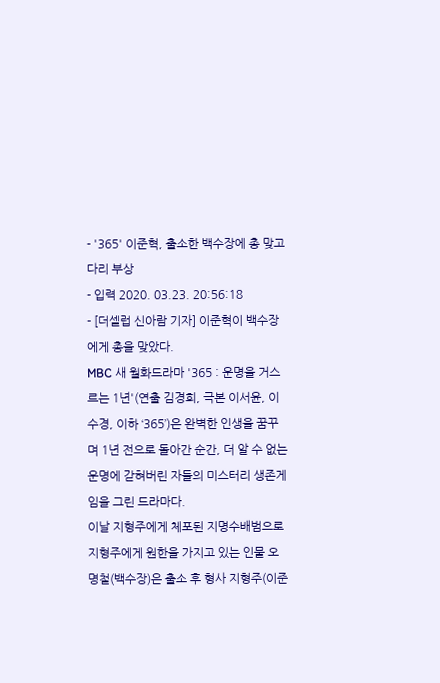- '365' 이준혁, 출소한 백수장에 총 맞고 다리 부상
- 입력 2020. 03.23. 20:56:18
- [더셀럽 신아람 기자] 이준혁이 백수장에게 총을 맞았다.
MBC 새 월화드라마 '365 : 운명을 거스르는 1년'(연출 김경희, 극본 이서윤, 이수경, 이하 ‘365’)은 완벽한 인생을 꿈꾸며 1년 전으로 돌아간 순간, 더 알 수 없는 운명에 갇혀버린 자들의 미스터리 생존게임을 그린 드라마다.
이날 지형주에게 체포된 지명수배범으로 지형주에게 원한을 가지고 있는 인물 오명철(백수장)은 출소 후 형사 지형주(이준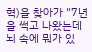혁)을 찾아가 "7년을 썩고 나왔는데 뇌 속에 뭐가 있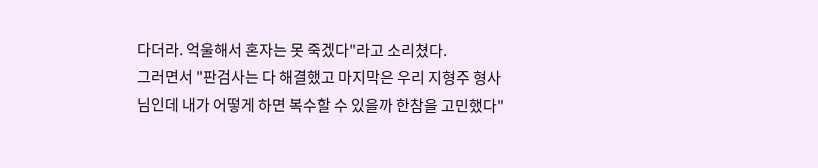다더라. 억울해서 혼자는 못 죽겠다"라고 소리쳤다.
그러면서 "판검사는 다 해결했고 마지막은 우리 지형주 형사님인데 내가 어떻게 하면 복수할 수 있을까 한참을 고민했다"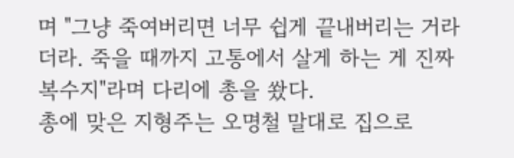며 "그냥 죽여버리면 너무 쉽게 끝내버리는 거라더라. 죽을 때까지 고통에서 살게 하는 게 진짜 복수지"라며 다리에 총을 쐈다.
총에 맞은 지형주는 오명철 말대로 집으로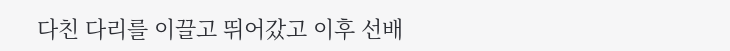다친 다리를 이끌고 뛰어갔고 이후 선배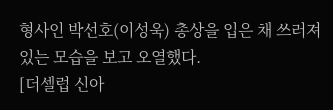형사인 박선호(이성욱) 총상을 입은 채 쓰러져있는 모습을 보고 오열했다.
[더셀럽 신아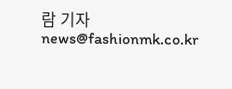람 기자 news@fashionmk.co.kr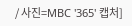/ 사진=MBC '365' 캡처]